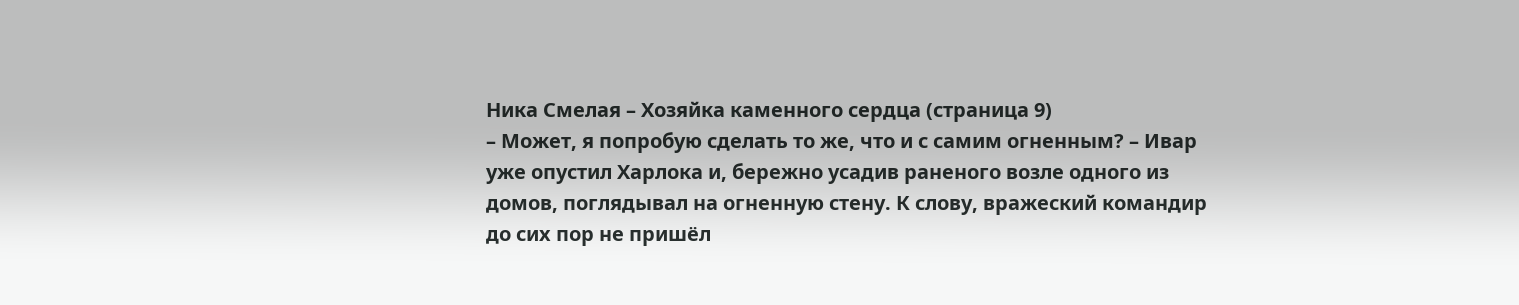Ника Смелая – Хозяйка каменного сердца (страница 9)
– Может, я попробую сделать то же, что и с самим огненным? – Ивар уже опустил Харлока и, бережно усадив раненого возле одного из домов, поглядывал на огненную стену. К слову, вражеский командир до сих пор не пришёл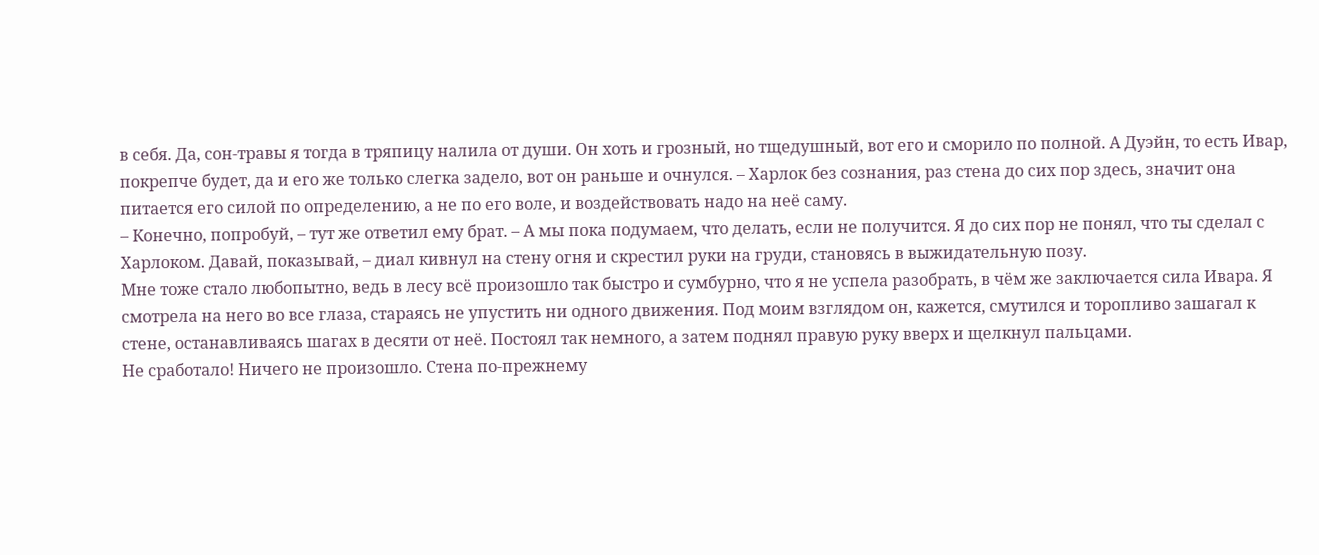в себя. Да, сон-травы я тогда в тряпицу налила от души. Он хоть и грозный, но тщедушный, вот его и сморило по полной. А Дуэйн, то есть Ивар, покрепче будет, да и его же только слегка задело, вот он раньше и очнулся. – Харлок без сознания, раз стена до сих пор здесь, значит она питается его силой по определению, а не по его воле, и воздействовать надо на неё саму.
– Конечно, попробуй, – тут же ответил ему брат. – А мы пока подумаем, что делать, если не получится. Я до сих пор не понял, что ты сделал с Харлоком. Давай, показывай, – диал кивнул на стену огня и скрестил руки на груди, становясь в выжидательную позу.
Мне тоже стало любопытно, ведь в лесу всё произошло так быстро и сумбурно, что я не успела разобрать, в чём же заключается сила Ивара. Я смотрела на него во все глаза, стараясь не упустить ни одного движения. Под моим взглядом он, кажется, смутился и торопливо зашагал к стене, останавливаясь шагах в десяти от неё. Постоял так немного, а затем поднял правую руку вверх и щелкнул пальцами.
Не сработало! Ничего не произошло. Стена по-прежнему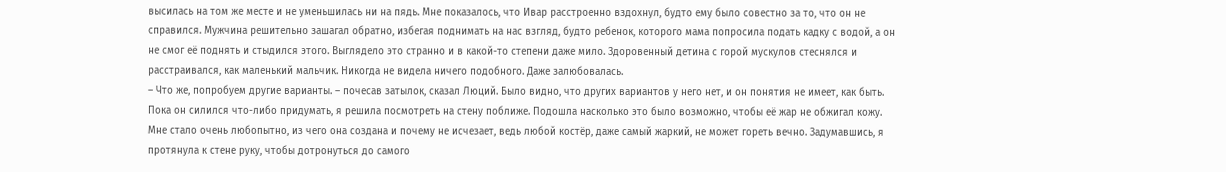высилась на том же месте и не уменьшилась ни на пядь. Мне показалось, что Ивар расстроенно вздохнул, будто ему было совестно за то, что он не справился. Мужчина решительно зашагал обратно, избегая поднимать на нас взгляд, будто ребенок, которого мама попросила подать кадку с водой, а он не смог её поднять и стыдился этого. Выглядело это странно и в какой-то степени даже мило. Здоровенный детина с горой мускулов стеснялся и расстраивался, как маленький мальчик. Никогда не видела ничего подобного. Даже залюбовалась.
– Что же, попробуем другие варианты. – почесав затылок, сказал Люций. Было видно, что других вариантов у него нет, и он понятия не имеет, как быть.
Пока он силился что-либо придумать, я решила посмотреть на стену поближе. Подошла насколько это было возможно, чтобы её жар не обжигал кожу. Мне стало очень любопытно, из чего она создана и почему не исчезает, ведь любой костёр, даже самый жаркий, не может гореть вечно. Задумавшись, я протянула к стене руку, чтобы дотронуться до самого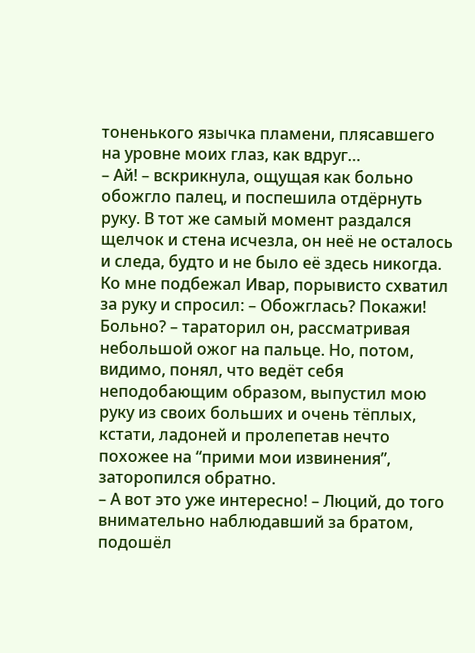тоненького язычка пламени, плясавшего на уровне моих глаз, как вдруг…
– Ай! – вскрикнула, ощущая как больно обожгло палец, и поспешила отдёрнуть руку. В тот же самый момент раздался щелчок и стена исчезла, он неё не осталось и следа, будто и не было её здесь никогда. Ко мне подбежал Ивар, порывисто схватил за руку и спросил: – Обожглась? Покажи! Больно? – тараторил он, рассматривая небольшой ожог на пальце. Но, потом, видимо, понял, что ведёт себя неподобающим образом, выпустил мою руку из своих больших и очень тёплых, кстати, ладоней и пролепетав нечто похожее на “прими мои извинения”, заторопился обратно.
– А вот это уже интересно! – Люций, до того внимательно наблюдавший за братом, подошёл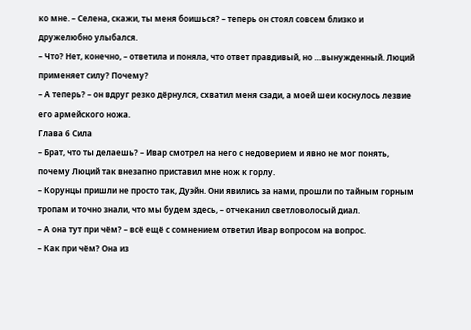ко мне. – Селена, скажи, ты меня боишься? – теперь он стоял совсем близко и дружелюбно улыбался.
– Что? Нет, конечно, – ответила и поняла, что ответ правдивый, но …вынужденный. Люций применяет силу? Почему?
– А теперь? – он вдруг резко дёрнулся, схватил меня сзади, а моей шеи коснулось лезвие его армейского ножа.
Глава 6 Сила
– Брат, что ты делаешь? – Ивар смотрел на него с недоверием и явно не мог понять, почему Люций так внезапно приставил мне нож к горлу.
– Корунцы пришли не просто так, Дуэйн. Они явились за нами, прошли по тайным горным тропам и точно знали, что мы будем здесь, – отчеканил светловолосый диал.
– А она тут при чём? – всё ещё с сомнением ответил Ивар вопросом на вопрос.
– Как при чём? Она из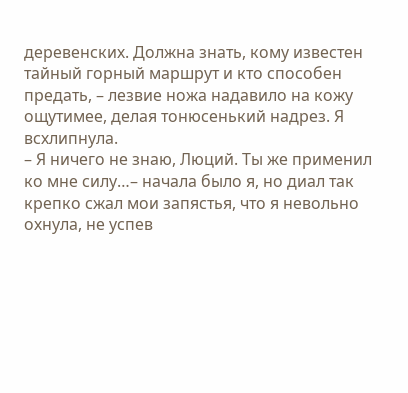деревенских. Должна знать, кому известен тайный горный маршрут и кто способен предать, – лезвие ножа надавило на кожу ощутимее, делая тонюсенький надрез. Я всхлипнула.
– Я ничего не знаю, Люций. Ты же применил ко мне силу…– начала было я, но диал так крепко сжал мои запястья, что я невольно охнула, не успев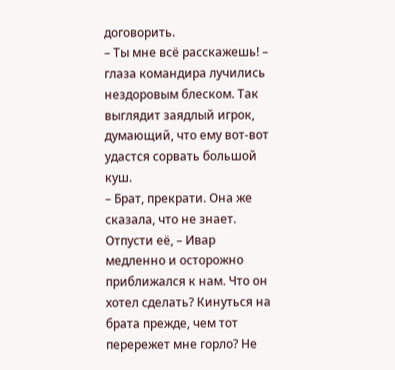договорить.
– Ты мне всё расскажешь! – глаза командира лучились нездоровым блеском. Так выглядит заядлый игрок, думающий, что ему вот-вот удастся сорвать большой куш.
– Брат, прекрати. Она же сказала, что не знает. Отпусти её, – Ивар медленно и осторожно приближался к нам. Что он хотел сделать? Кинуться на брата прежде, чем тот перережет мне горло? Не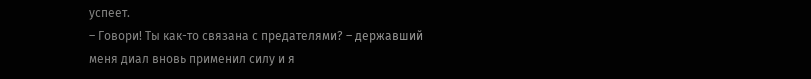успеет.
– Говори! Ты как-то связана с предателями? – державший меня диал вновь применил силу и я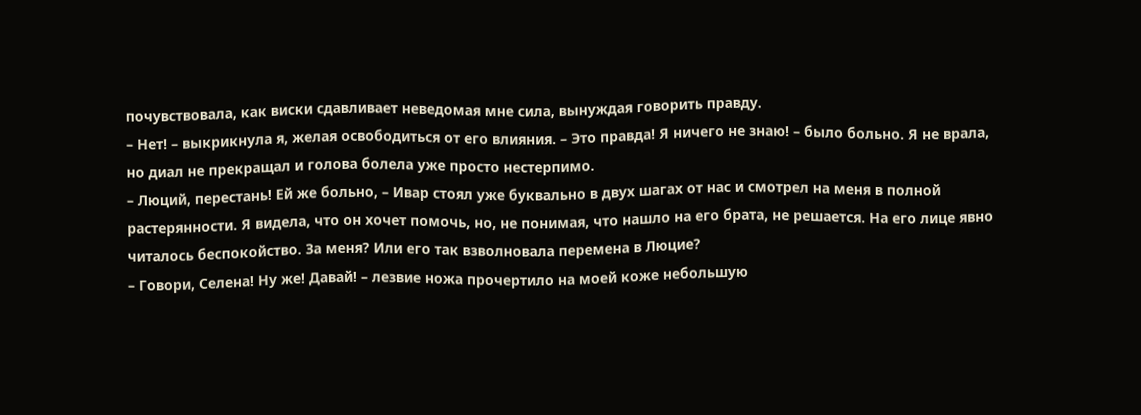почувствовала, как виски сдавливает неведомая мне сила, вынуждая говорить правду.
– Нет! – выкрикнула я, желая освободиться от его влияния. – Это правда! Я ничего не знаю! – было больно. Я не врала, но диал не прекращал и голова болела уже просто нестерпимо.
– Люций, перестань! Ей же больно, – Ивар стоял уже буквально в двух шагах от нас и смотрел на меня в полной растерянности. Я видела, что он хочет помочь, но, не понимая, что нашло на его брата, не решается. На его лице явно читалось беспокойство. За меня? Или его так взволновала перемена в Люцие?
– Говори, Селена! Ну же! Давай! – лезвие ножа прочертило на моей коже небольшую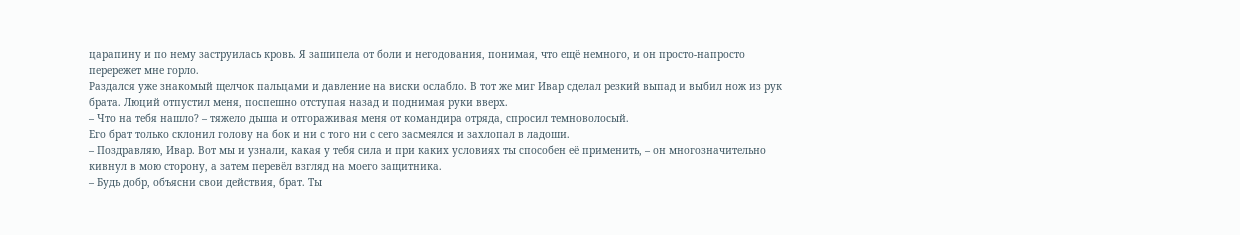царапину и по нему заструилась кровь. Я зашипела от боли и негодования, понимая, что ещё немного, и он просто-напросто перережет мне горло.
Раздался уже знакомый щелчок пальцами и давление на виски ослабло. В тот же миг Ивар сделал резкий выпад и выбил нож из рук брата. Люций отпустил меня, поспешно отступая назад и поднимая руки вверх.
– Что на тебя нашло? – тяжело дыша и отгораживая меня от командира отряда, спросил темноволосый.
Его брат только склонил голову на бок и ни с того ни с сего засмеялся и захлопал в ладоши.
– Поздравляю, Ивар. Вот мы и узнали, какая у тебя сила и при каких условиях ты способен её применить, – он многозначительно кивнул в мою сторону, а затем перевёл взгляд на моего защитника.
– Будь добр, объясни свои действия, брат. Ты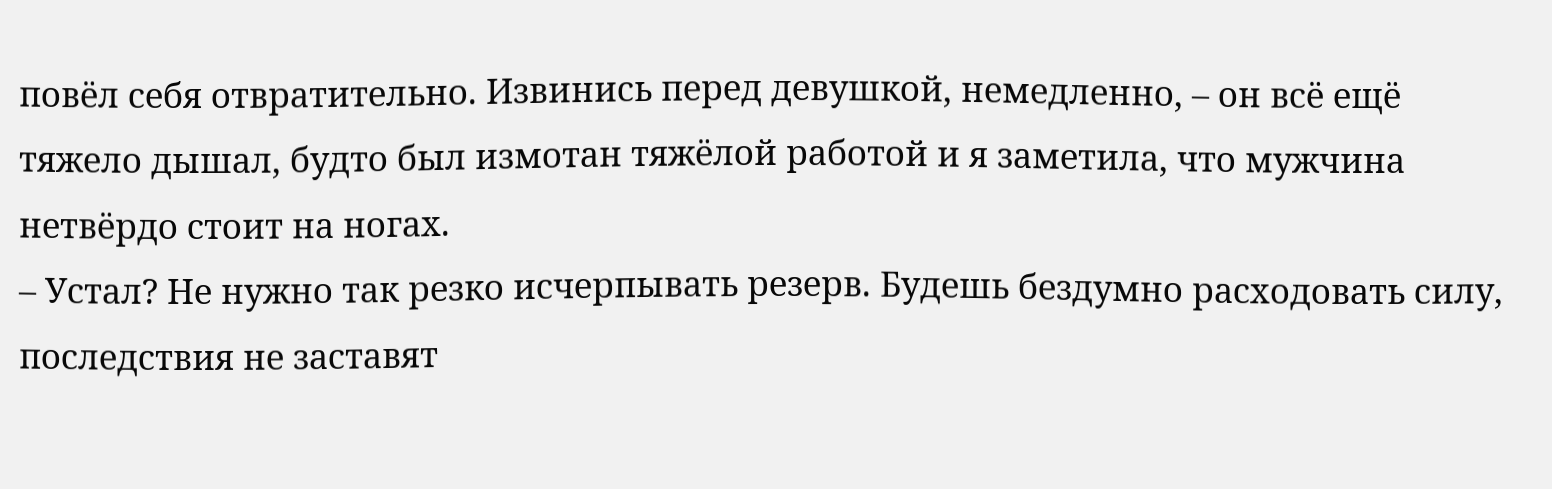повёл себя отвратительно. Извинись перед девушкой, немедленно, – он всё ещё тяжело дышал, будто был измотан тяжёлой работой и я заметила, что мужчина нетвёрдо стоит на ногах.
– Устал? Не нужно так резко исчерпывать резерв. Будешь бездумно расходовать силу, последствия не заставят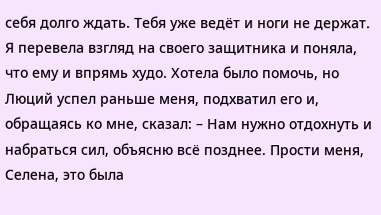себя долго ждать. Тебя уже ведёт и ноги не держат.
Я перевела взгляд на своего защитника и поняла, что ему и впрямь худо. Хотела было помочь, но Люций успел раньше меня, подхватил его и, обращаясь ко мне, сказал: – Нам нужно отдохнуть и набраться сил, объясню всё позднее. Прости меня, Селена, это была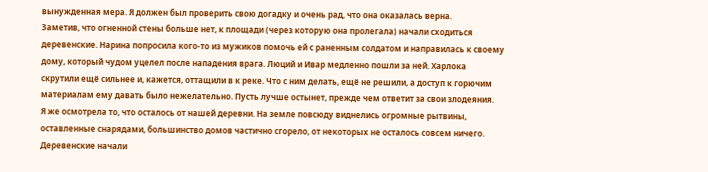вынужденная мера. Я должен был проверить свою догадку и очень рад, что она оказалась верна.
Заметив, что огненной стены больше нет, к площади (через которую она пролегала) начали сходиться деревенские. Нарина попросила кого-то из мужиков помочь ей с раненным солдатом и направилась к своему дому, который чудом уцелел после нападения врага. Люций и Ивар медленно пошли за ней. Харлока скрутили ещё сильнее и, кажется, оттащили в к реке. Что с ним делать, ещё не решили, а доступ к горючим материалам ему давать было нежелательно. Пусть лучше остынет, прежде чем ответит за свои злодеяния.
Я же осмотрела то, что осталось от нашей деревни. На земле повсюду виднелись огромные рытвины, оставленные снарядами, большинство домов частично сгорело, от некоторых не осталось совсем ничего. Деревенские начали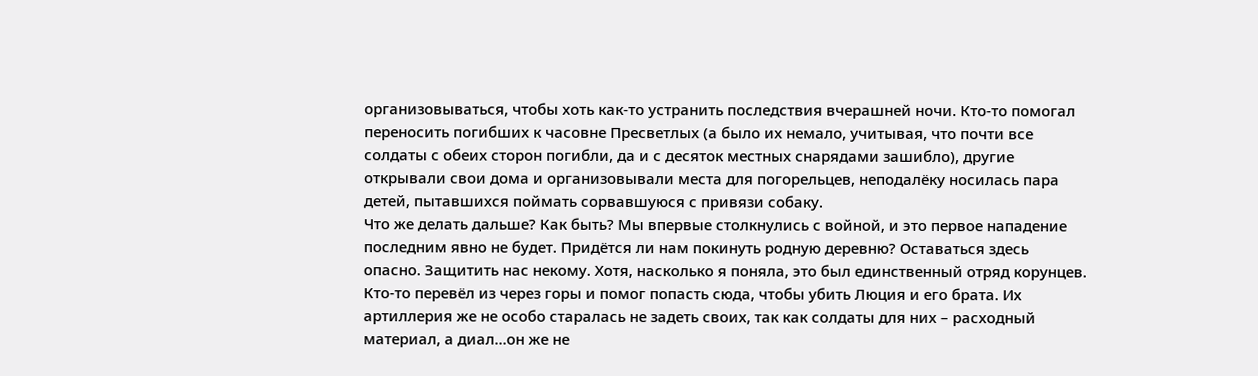организовываться, чтобы хоть как-то устранить последствия вчерашней ночи. Кто-то помогал переносить погибших к часовне Пресветлых (а было их немало, учитывая, что почти все солдаты с обеих сторон погибли, да и с десяток местных снарядами зашибло), другие открывали свои дома и организовывали места для погорельцев, неподалёку носилась пара детей, пытавшихся поймать сорвавшуюся с привязи собаку.
Что же делать дальше? Как быть? Мы впервые столкнулись с войной, и это первое нападение последним явно не будет. Придётся ли нам покинуть родную деревню? Оставаться здесь опасно. Защитить нас некому. Хотя, насколько я поняла, это был единственный отряд корунцев. Кто-то перевёл из через горы и помог попасть сюда, чтобы убить Люция и его брата. Их артиллерия же не особо старалась не задеть своих, так как солдаты для них – расходный материал, а диал…он же не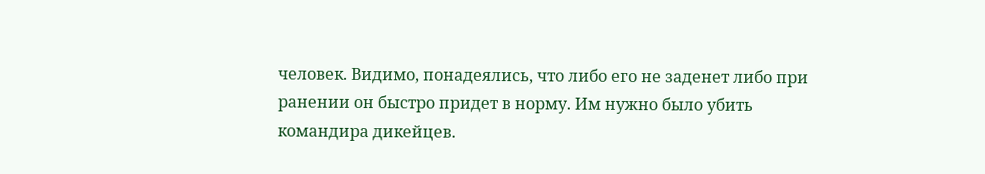человек. Видимо, понадеялись, что либо его не заденет либо при ранении он быстро придет в норму. Им нужно было убить командира дикейцев.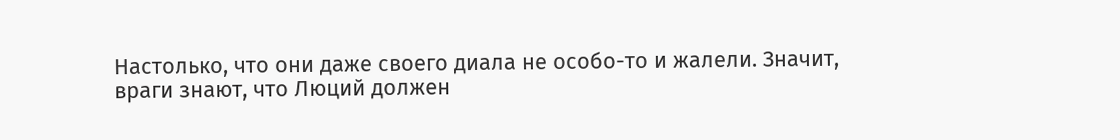Настолько, что они даже своего диала не особо-то и жалели. Значит, враги знают, что Люций должен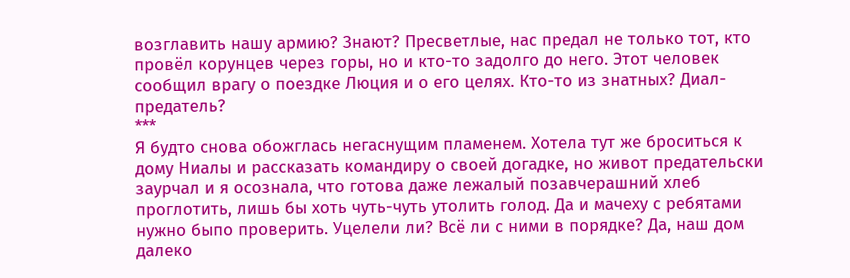возглавить нашу армию? Знают? Пресветлые, нас предал не только тот, кто провёл корунцев через горы, но и кто-то задолго до него. Этот человек сообщил врагу о поездке Люция и о его целях. Кто-то из знатных? Диал-предатель?
***
Я будто снова обожглась негаснущим пламенем. Хотела тут же броситься к дому Ниалы и рассказать командиру о своей догадке, но живот предательски заурчал и я осознала, что готова даже лежалый позавчерашний хлеб проглотить, лишь бы хоть чуть-чуть утолить голод. Да и мачеху с ребятами нужно быпо проверить. Уцелели ли? Всё ли с ними в порядке? Да, наш дом далеко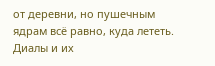от деревни, но пушечным ядрам всё равно, куда лететь. Диалы и их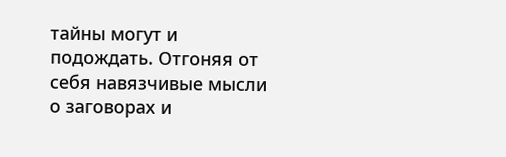тайны могут и подождать. Отгоняя от себя навязчивые мысли о заговорах и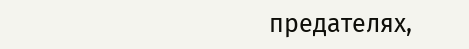предателях,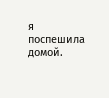я поспешила домой.